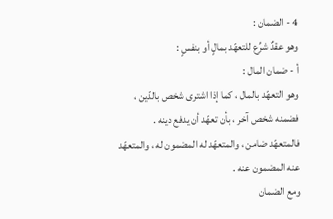4 - الضمان :
وهو عقدٌ شرِّع للتعهّد بمالٍ أو بنفسٍ :
أ - ضمان المال :
وهو التعهّد بالمال ، كما إذا اشترى شخص بالدّين ، فضمنه شخص آخر ، بأن تعهّد أن يدفع دينه .
فالمتعهّد ضامن ، والمتعهّد له المضمون له ، والمتعهّد عنه المضمون عنه .
ومع الضمان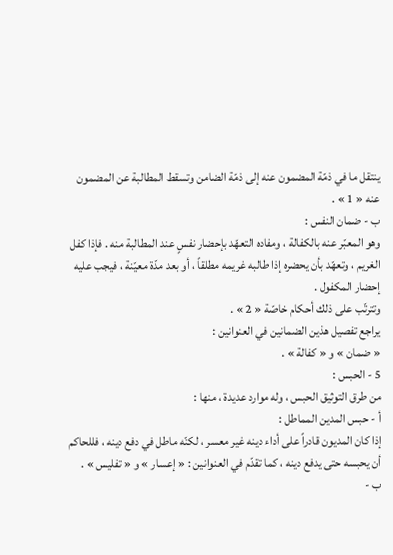ينتقل ما في ذمّة المضمون عنه إلى ذمّة الضامن وتسقط المطالبة عن المضمون عنه « 1 » .
ب - ضمان النفس :
وهو المعبّر عنه بالكفالة ، ومفاده التعهّد بإحضار نفسٍ عند المطالبة منه . فإذا كفل الغريم ، وتعهّد بأن يحضره إذا طالبه غريمه مطلقاً ، أو بعد مدّة معيّنة ، فيجب عليه إحضار المكفول .
وتترتّب على ذلك أحكام خاصّة « 2 » .
يراجع تفصيل هذين الضمانين في العنوانين :
« ضمان » و « كفالة » .
5 - الحبس :
من طرق التوثيق الحبس ، وله موارد عديدة ، منها :
أ - حبس المدين المماطل :
إذا كان المديون قادراً على أداء دينه غير معسر ، لكنّه ماطل في دفع دينه ، فللحاكم أن يحبسه حتى يدفع دينه ، كما تقدّم في العنوانين : « إعسار » و « تفليس » .
ب -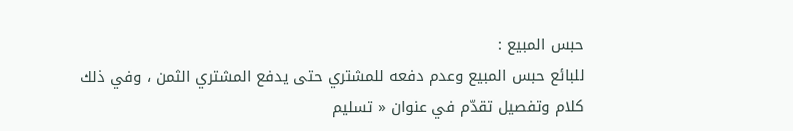حبس المبيع :
للبائع حبس المبيع وعدم دفعه للمشتري حتى يدفع المشتري الثمن ، وفي ذلك كلام وتفصيل تقدّم في عنوان « تسليم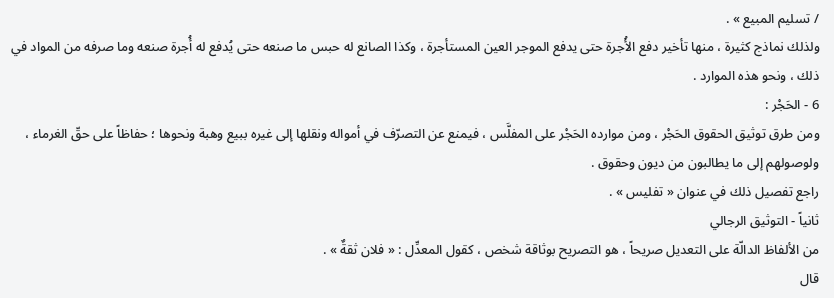/ تسليم المبيع » .
ولذلك نماذج كثيرة ، منها تأخير دفع الأُجرة حتى يدفع الموجر العين المستأجرة ، وكذا الصانع له حبس ما صنعه حتى يُدفع له أُجرة صنعه وما صرفه من المواد في ذلك ، ونحو هذه الموارد .
6 - الحَجْر :
ومن طرق توثيق الحقوق الحَجْر ، ومن موارده الحَجْر على المفلَّس ، فيمنع عن التصرّف في أمواله ونقلها إلى غيره ببيع وهبة ونحوها ؛ حفاظاً على حقّ الغرماء ، ولوصولهم إلى ما يطالبون من ديون وحقوق .
راجع تفصيل ذلك في عنوان « تفليس » .
ثانياً - التوثيق الرجالي
من الألفاظ الدالّة على التعديل صريحاً ، هو التصريح بوثاقة شخص ، كقول المعدِّل : « فلان ثقةٌ » .
قال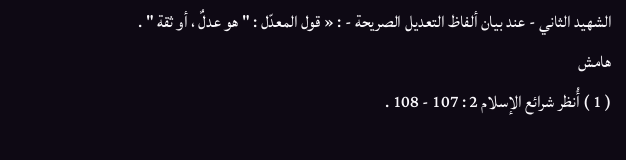الشهيد الثاني - عند بيان ألفاظ التعديل الصريحة - : « قول المعدّل : " هو عدلٌ ، أو ثقة " .
هامش
( 1 ) أُنظر شرائع الإسلام 2 : 107 - 108 .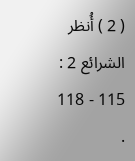( 2 ) أُنظر الشرائع 2 : 115 - 118 .